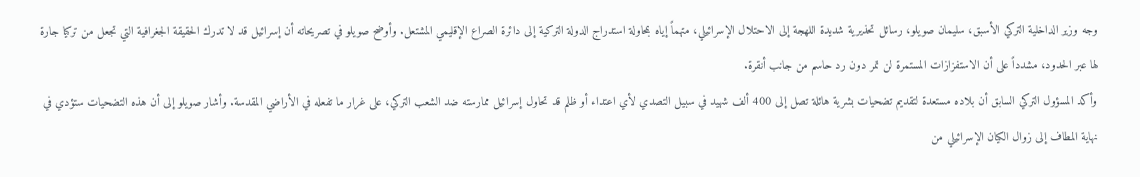وجه وزير الداخلية التركي الأسبق، سليمان صويلو، رسائل تحذيرية شديدة اللهجة إلى الاحتلال الإسرائيلي، متهماً إياه بمحاولة استدراج الدولة التركية إلى دائرة الصراع الإقليمي المشتعل. وأوضح صويلو في تصريحاته أن إسرائيل قد لا تدرك الحقيقة الجغرافية التي تجعل من تركيا جارة لها عبر الحدود، مشدداً على أن الاستفزازات المستمرة لن تمر دون رد حاسم من جانب أنقرة.
وأكد المسؤول التركي السابق أن بلاده مستعدة لتقديم تضحيات بشرية هائلة تصل إلى 400 ألف شهيد في سبيل التصدي لأي اعتداء أو ظلم قد تحاول إسرائيل ممارسته ضد الشعب التركي، على غرار ما تفعله في الأراضي المقدسة. وأشار صويلو إلى أن هذه التضحيات ستؤدي في نهاية المطاف إلى زوال الكيان الإسرائيلي من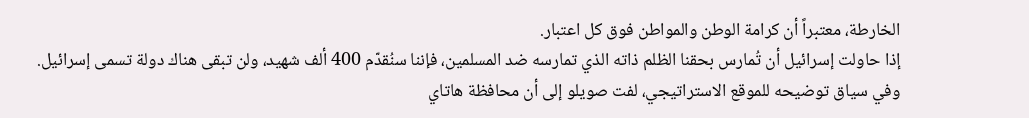الخارطة، معتبراً أن كرامة الوطن والمواطن فوق كل اعتبار.
إذا حاولت إسرائيل أن تُمارس بحقنا الظلم ذاته الذي تمارسه ضد المسلمين، فإننا سنُقدّم 400 ألف شهيد، ولن تبقى هناك دولة تسمى إسرائيل.
وفي سياق توضيحه للموقع الاستراتيجي، لفت صويلو إلى أن محافظة هاتاي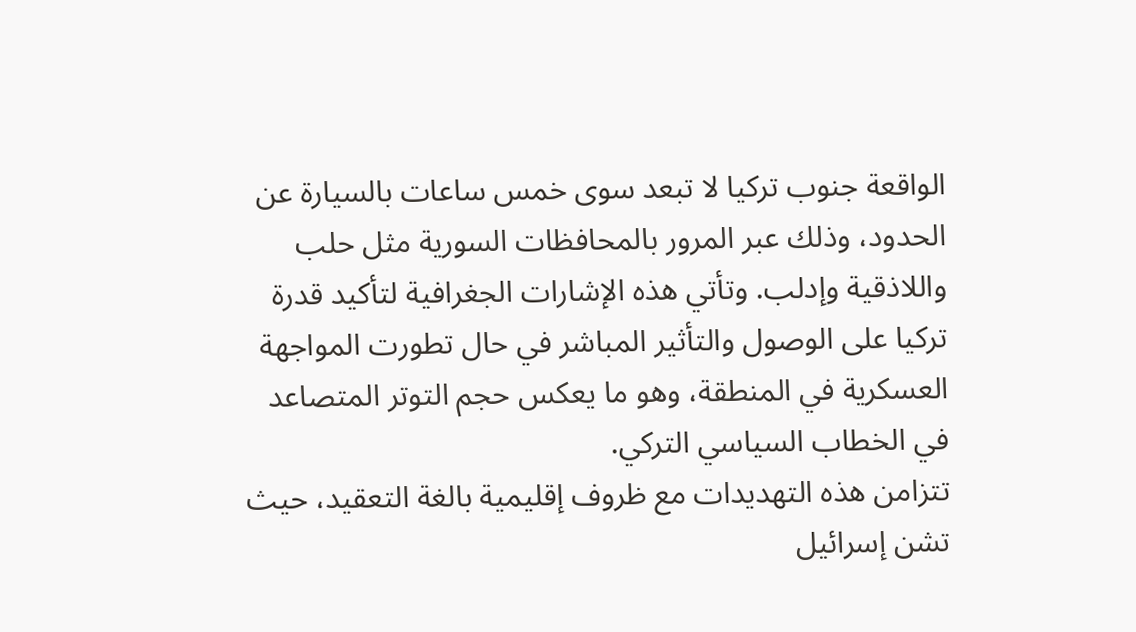الواقعة جنوب تركيا لا تبعد سوى خمس ساعات بالسيارة عن الحدود، وذلك عبر المرور بالمحافظات السورية مثل حلب واللاذقية وإدلب. وتأتي هذه الإشارات الجغرافية لتأكيد قدرة تركيا على الوصول والتأثير المباشر في حال تطورت المواجهة العسكرية في المنطقة، وهو ما يعكس حجم التوتر المتصاعد في الخطاب السياسي التركي.
تتزامن هذه التهديدات مع ظروف إقليمية بالغة التعقيد، حيث تشن إسرائيل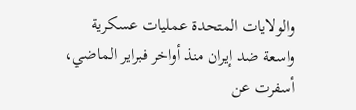والولايات المتحدة عمليات عسكرية واسعة ضد إيران منذ أواخر فبراير الماضي، أسفرت عن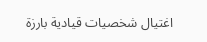اغتيال شخصيات قيادية بارزة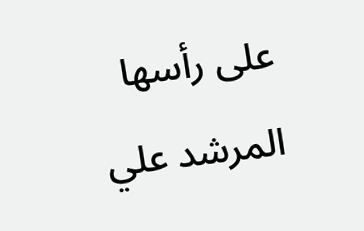على رأسها المرشد علي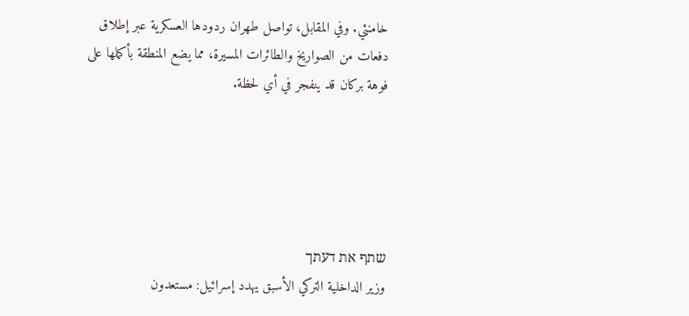خامنئي. وفي المقابل، تواصل طهران ردودها العسكرية عبر إطلاق دفعات من الصواريخ والطائرات المسيرة، مما يضع المنطقة بأكملها على فوهة بركان قد ينفجر في أي لحظة.





שתף את דעתך
وزير الداخلية التركي الأسبق يهدد إسرائيل: مستعدون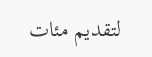لتقديم مئات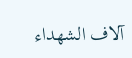آلاف الشهداء